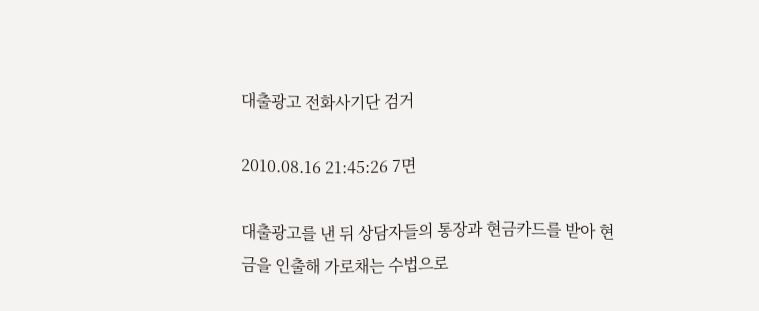대출광고 전화사기단 검거

2010.08.16 21:45:26 7면

대출광고를 낸 뒤 상담자들의 통장과 현금카드를 받아 현금을 인출해 가로채는 수법으로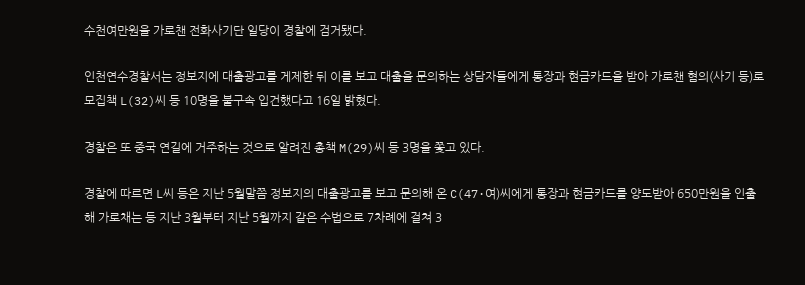수천여만원을 가로챈 전화사기단 일당이 경찰에 검거됐다.

인천연수경찰서는 정보지에 대출광고를 게제한 뒤 이를 보고 대출을 문의하는 상담자들에게 통장과 현금카드을 받아 가로챈 혐의(사기 등)로 모집책 L(32)씨 등 10명을 불구속 입건했다고 16일 밝혔다.

경찰은 또 중국 연길에 거주하는 것으로 알려진 총책 M(29)씨 등 3명을 쫓고 있다.

경찰에 따르면 L씨 등은 지난 5월말쯤 정보지의 대출광고를 보고 문의해 온 C(47·여)씨에게 통장과 현금카드를 양도받아 650만원을 인출해 가로채는 등 지난 3월부터 지난 5월까지 같은 수법으로 7차례에 걸쳐 3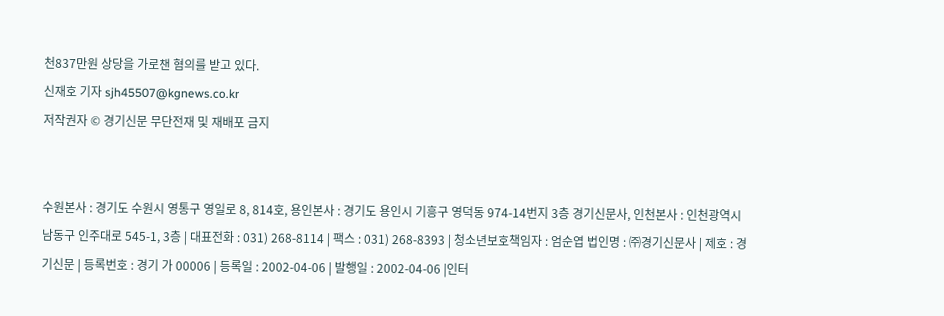천837만원 상당을 가로챈 혐의를 받고 있다.
신재호 기자 sjh45507@kgnews.co.kr
저작권자 © 경기신문 무단전재 및 재배포 금지


수원본사 : 경기도 수원시 영통구 영일로 8, 814호, 용인본사 : 경기도 용인시 기흥구 영덕동 974-14번지 3층 경기신문사, 인천본사 : 인천광역시 남동구 인주대로 545-1, 3층 | 대표전화 : 031) 268-8114 | 팩스 : 031) 268-8393 | 청소년보호책임자 : 엄순엽 법인명 : ㈜경기신문사 | 제호 : 경기신문 | 등록번호 : 경기 가 00006 | 등록일 : 2002-04-06 | 발행일 : 2002-04-06 |인터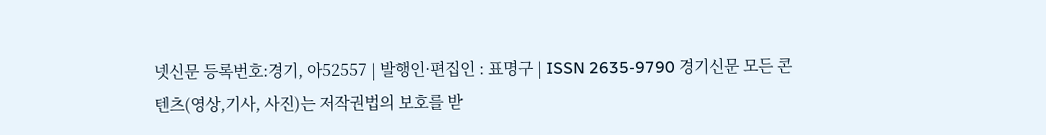넷신문 등록번호:경기, 아52557 | 발행인·편집인 : 표명구 | ISSN 2635-9790 경기신문 모든 콘텐츠(영상,기사, 사진)는 저작권법의 보호를 받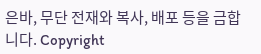은바, 무단 전재와 복사, 배포 등을 금합니다. Copyright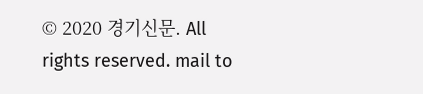© 2020 경기신문. All rights reserved. mail to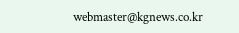webmaster@kgnews.co.kr